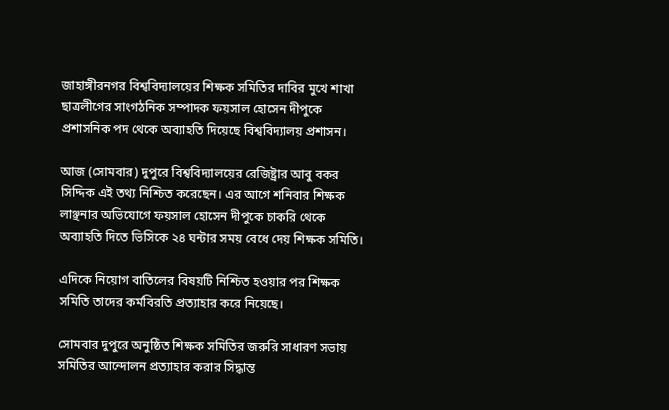জাহাঙ্গীরনগর বিশ্ববিদ্যালয়ের শিক্ষক সমিতির দাবির মুখে শাখা ছাত্রলীগের সাংগঠনিক সম্পাদক ফয়সাল হোসেন দীপুকে প্রশাসনিক পদ থেকে অব্যাহতি দিয়েছে বিশ্ববিদ্যালয় প্রশাসন।

আজ (সোমবার) দুপুরে বিশ্ববিদ্যালয়ের রেজিষ্ট্রার আবু বকর সিদ্দিক এই তথ্য নিশ্চিত করেছেন। এর আগে শনিবার শিক্ষক লাঞ্ছনার অভিযোগে ফয়সাল হোসেন দীপুকে চাকরি থেকে অব্যাহতি দিতে ভিসিকে ২৪ ঘন্টার সময় বেধে দেয় শিক্ষক সমিতি।

এদিকে নিয়োগ বাতিলের বিষয়টি নিশ্চিত হওয়ার পর শিক্ষক সমিতি তাদের কর্মবিরতি প্রত্যাহার করে নিয়েছে।

সোমবার দুপুরে অনুষ্ঠিত শিক্ষক সমিতির জরুরি সাধারণ সভায় সমিতির আন্দোলন প্রত্যাহার করার সিদ্ধান্ত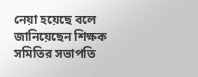নেয়া হয়েছে বলে জানিয়েছেন শিক্ষক সমিতির সভাপতি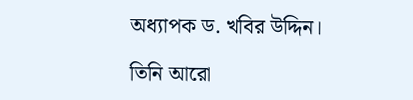অধ্যাপক ড. খবির উদ্দিন।

তিনি আরো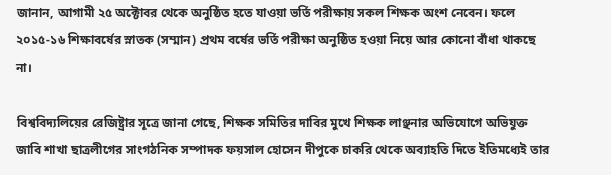জানান, আগামী ২৫ অক্টোবর থেকে অনুষ্ঠিত হতে যাওয়া ভর্তি পরীক্ষায় সকল শিক্ষক অংশ নেবেন। ফলে ২০১৫-১৬ শিক্ষাবর্ষের স্নাতক (সম্মান) প্রথম বর্ষের ভর্তি পরীক্ষা অনুষ্ঠিত হওয়া নিয়ে আর কোনো বাঁধা থাকছে না।

বিশ্ববিদ্যলিয়ের রেজিষ্ট্রার সূত্রে জানা গেছে, শিক্ষক সমিতির দাবির মুখে শিক্ষক লাঞ্ছনার অভিযোগে অভিযুক্ত জাবি শাখা ছাত্রলীগের সাংগঠনিক সম্পাদক ফয়সাল হোসেন দীপুকে চাকরি থেকে অব্যাহতি দিতে ইতিমধ্যেই তার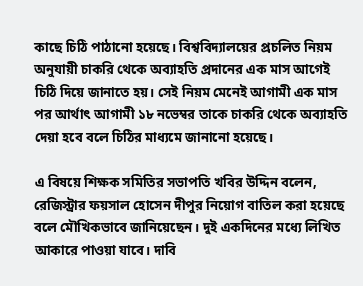কাছে চিঠি পাঠানো হয়েছে। বিশ্ববিদ্যালয়ের প্রচলিত নিয়ম অনুযায়ী চাকরি থেকে অব্যাহতি প্রদানের এক মাস আগেই চিঠি দিয়ে জানাতে হয়। সেই নিয়ম মেনেই আগামী এক মাস পর আর্থাৎ আগামী ১৮ নভেম্বর তাকে চাকরি থেকে অব্যাহতি দেয়া হবে বলে চিঠির মাধ্যমে জানানো হয়েছে।

এ বিষয়ে শিক্ষক সমিতির সভাপতি খবির উদ্দিন বলেন, রেজিস্ট্রার ফয়সাল হোসেন দীপুর নিয়োগ বাতিল করা হয়েছে বলে মৌখিকভাবে জানিয়েছেন। দুই একদিনের মধ্যে লিখিত আকারে পাওয়া যাবে। দাবি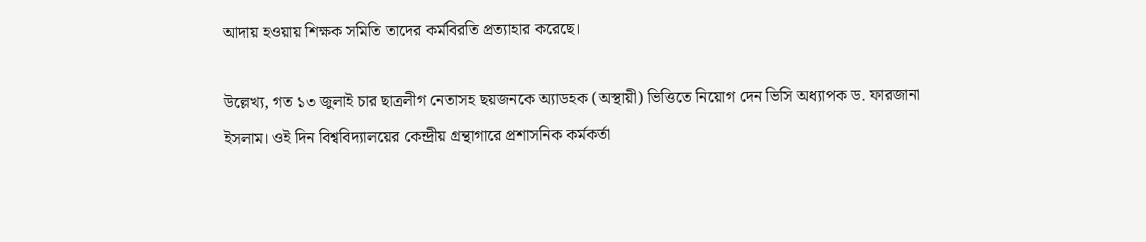আদায় হওয়ায় শিক্ষক সমিতি তাদের কর্মবিরতি প্রত্যাহার করেছে।

উল্লেখ্য, গত ১৩ জুলাই চার ছাত্রলীগ নেতাসহ ছয়জনকে অ্যাডহক (অস্থায়ী) ভিত্তিতে নিয়োগ দেন ভিসি অধ্যাপক ড. ফারজানা ইসলাম। ওই দিন বিশ্ববিদ্যালয়ের কেন্দ্রীয় গ্রন্থাগারে প্রশাসনিক কর্মকর্তা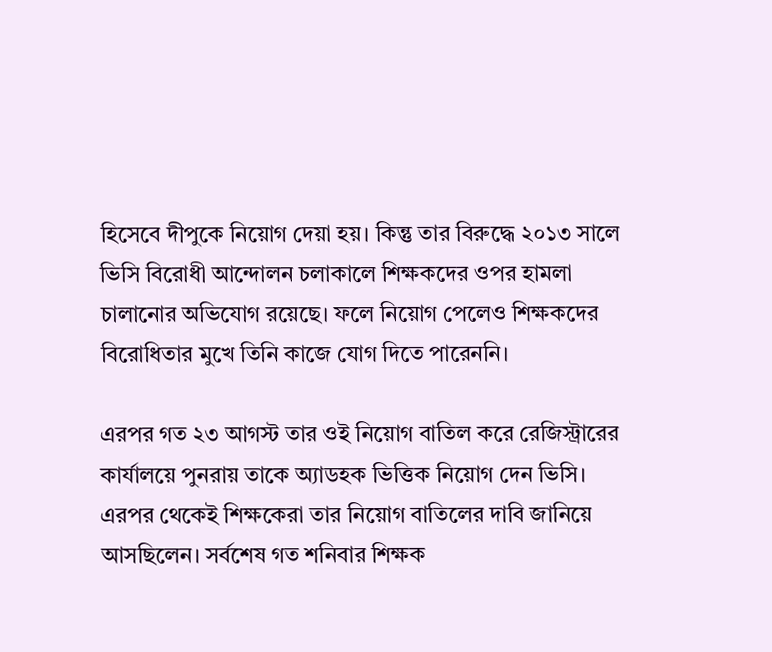হিসেবে দীপুকে নিয়োগ দেয়া হয়। কিন্তু তার বিরুদ্ধে ২০১৩ সালে ভিসি বিরোধী আন্দোলন চলাকালে শিক্ষকদের ওপর হামলা চালানোর অভিযোগ রয়েছে। ফলে নিয়োগ পেলেও শিক্ষকদের বিরোধিতার মুখে তিনি কাজে যোগ দিতে পারেননি।

এরপর গত ২৩ আগস্ট তার ওই নিয়োগ বাতিল করে রেজিস্ট্রারের কার্যালয়ে পুনরায় তাকে অ্যাডহক ভিত্তিক নিয়োগ দেন ভিসি। এরপর থেকেই শিক্ষকেরা তার নিয়োগ বাতিলের দাবি জানিয়ে আসছিলেন। সর্বশেষ গত শনিবার শিক্ষক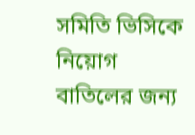সমিতি ভিসিকে নিয়োগ বাতিলের জন্য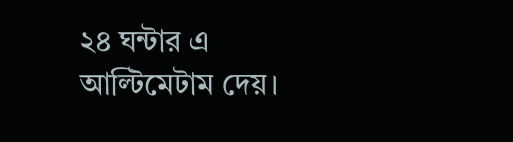২৪ ঘন্টার এ আল্টিমেটাম দেয়।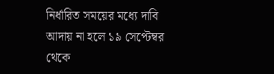নির্ধারিত সময়ের মধ্যে দাবি আদায় না হলে ১৯ সেপ্টেম্বর থেকে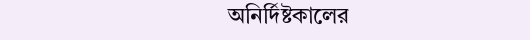অনির্দিষ্টকালের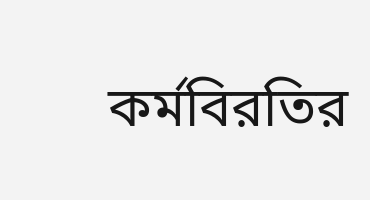কর্মবিরতির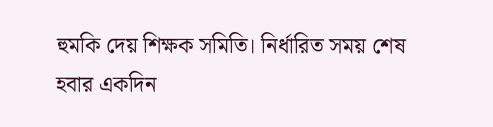হুমকি দেয় শিক্ষক সমিতি। নির্ধারিত সময় শেষ হবার একদিন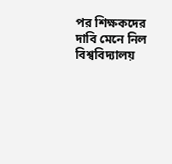পর শিক্ষকদের দাবি মেনে নিল বিশ্ববিদ্যালয়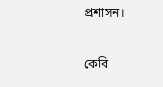প্রশাসন।

কেবি